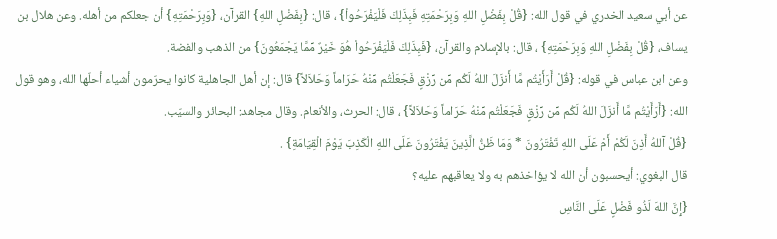عن أبي سعيد الخدري في قول الله: {قُلْ بِفَضْلِ اللهِ وَبِرَحْمَتِهِ فَبِذَلِكَ فَلْيَفْرَحُواْ} ، قال: {بِفَضْلِ اللهِ} القرآن، {وَبِرَحْمَتِهِ} أن جعلكم من أهله. وعن هلال بن يساف، {قُلْ بِفَضْلِ اللهِ وَبِرَحْمَتِهِ} ، قال: بالإسلام والقرآن، {فَبِذَلِكَ فَلْيَفْرَحُواْ هُوَ خَيْرٌ مِّمَّا يَجْمَعُونَ} من الذهب والفضة.
وعن ابن عباس في قوله: {قُلْ أَرَأَيْتُم مَّا أَنزَلَ اللهُ لَكُم مِّن رِّزْقٍ فَجَعَلْتُم مِّنْهُ حَرَاماً وَحَلاَلاً} قال: إن أهل الجاهلية كانوا يحرّمون أشياء أحلّها الله، وهو قول الله: {أَرَأَيْتُم مَّا أَنزَلَ اللهُ لَكُم مِّن رِّزْقٍ فَجَعَلْتُم مِّنْهُ حَرَاماً وَحَلاَلاً} ، قال: الحرث، والأنعام. وقال مجاهد: البحائر والسيّب.
{قُلْ آللهُ أَذِنَ لَكُمْ أَمْ عَلَى اللهِ تَفْتَرُونَ * وَمَا ظَنُّ الَّذِينَ يَفْتَرُونَ عَلَى اللهِ الْكَذِبَ يَوْمَ الْقِيَامَةِ} .
قال البغوي: أيحسبون أن الله لا يؤاخذهم به ولا يعاقبهم عليه؟
{إِنَّ اللهَ لَذُو فَضْلٍ عَلَى النَّاسِ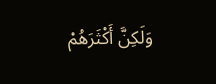وَلَكِنَّ أَكْثَرَهُمْ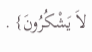لاَ يَشْكُرُونَ} .